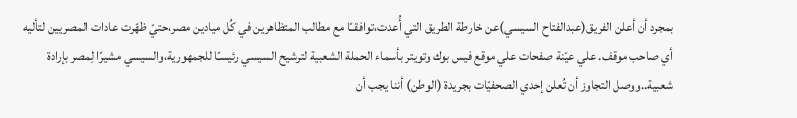بمجرد أن أعلن الفريق(عبدالفتاح السيسي)عن خارطة الطريق التي أُعدت،توافقــًا مع مطالب المتظاهرين في كُل ميادين مصر،حتيّ ظهّرت عادات المصريين لتأليه أي صاحب موقف. علي عيّنة صفحات علي موقع فيس بوك وتويتر بأسماء الحملة الشعبية لترشيح السيسي رئيسـًا للجمهورية،والسيسي مشيرًا لِمصر بإرادة شعبية..ووصل التجاوز أن تُعلن إحدي الصحفيّات بجريدة (الوطن) أننا يجب أن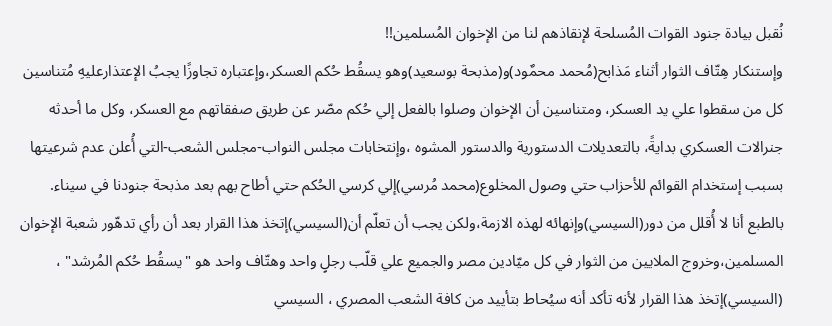نُقبل بيادة جنود القوات المُسلحة لإنقاذهم لنا من الإخوان المُسلمين!!
وإستنكار هِتّاف الثوار أثناء مَذابح(مُحمد محمٌود)و(مذبحة بوسعيد)وهو يسقُط حُكم العسكر،وإعتباره تجاوزًا يجبُ الإعتذارعليهِ مُتناسين كل من سقطوا علي يد العسكر، ومتناسين أن الإخوان وصلوا بالفعل إلي حُكم مصّر عن طريق صفقاتهم مع العسكر، وكل ما أحدثه جنرالات العسكري بدايةً، بالتعديلات الدستورية والدستور المشوه ،وإنتخابات مجلس النواب-مجلس الشعب-التي أُعلن عدم شرعيتها بسبب إستخدام القوائم للأحزاب حتي وصول المخلوع(محمد مُرسي)إلي كرسي الحُكم حتي أطاح بهم بعد مذبحة جنودنا في سيناء.
بالطبع أنا لا أُقلل من دور(السيسي)وإنهائه لهذه الازمة،ولكن يجب أن تعلّم أن(السيسي)إتخذ هذا القرار بعد أن رأي تدهّور شعبة الإخوان المسلمين،وخروج الملايين من الثوار في كل ميّادين مصر والجميع علي قلّب رجلٍ واحد وهتّاف واحد هو "يسقُط حُكم المُرشد" ، (السيسي)إتخذ هذا القرار لأنه تأكد أنه سيُحاط بتأييد من كافة الشعب المصري ، السيسي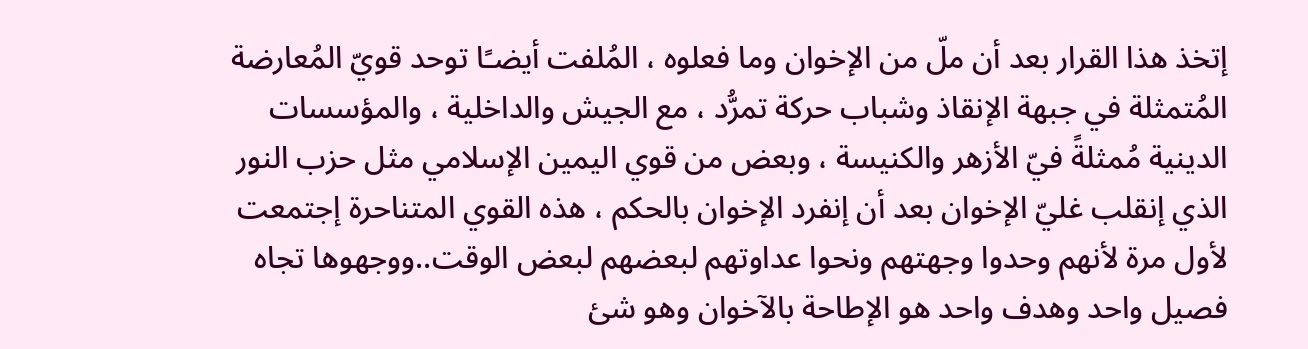إتخذ هذا القرار بعد أن ملّ من الإخوان وما فعلوه ، المُلفت أيضـًا توحد قويّ المُعارضة المُتمثلة في جبهة الإنقاذ وشباب حركة تمرُّد ، مع الجيش والداخلية ، والمؤسسات الدينية مُمثلةً فيّ الأزهر والكنيسة ، وبعض من قوي اليمين الإسلامي مثل حزب النور الذي إنقلب غليّ الإخوان بعد أن إنفرد الإخوان بالحكم ، هذه القوي المتناحرة إجتمعت لأول مرة لأنهم وحدوا وجهتهم ونحوا عداوتهم لبعضهم لبعض الوقت..ووجهوها تجاه فصيل واحد وهدف واحد هو الإطاحة بالآخوان وهو شئ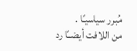مُبرر سياسيـًا .
من اللافت أيضــًا رد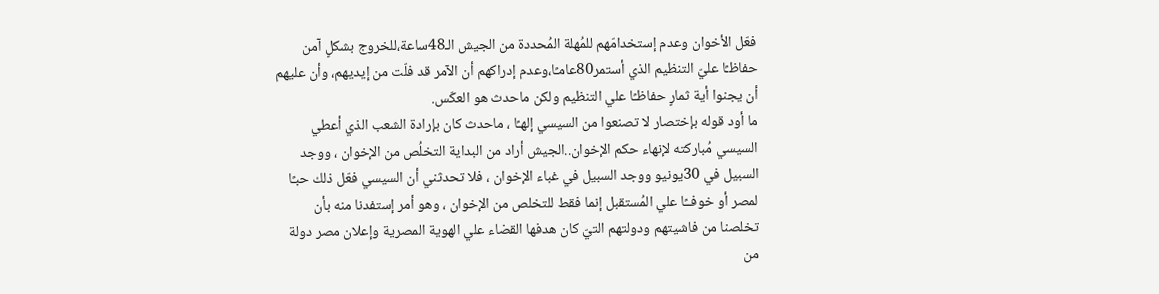فعّل الأخوان وعدم إستخدامّهم للمُهلة المُحددة من الجيش الـ48ساعة،للخروج بشكلٍ آمن حفاظـًا عليّ التنظيم الذي أستمر80عامـًا،وعدم إدراكهم أن الآمر قد فلّت من إيديهم، وأن عليهم أن يجنوا أية ثمارٍ حفاظـًا علي التنظيم ولكن ماحدث هو العكّس.
ما أود قوله بإختصار لا تصنعوا من السيسي إلهـًا ، ماحدث كان بإرادة الشعب الذي أعطي السيسي مُباركته لإنهاء حكم الإخوان..الجيش أراد من البداية التخلُص من الإخوان ، ووجد السبيل في 30يونيو ووجد السبيل في غباء الإخوان ، فلا تحدثني أن السيسي فعّل ذلك حبـًا لمصر أو خوفــًا علي المُستقبل إنما فقط للتخلص من الإخوان ، وهو أمر إستفدنا منه بأن تخلصنا من فاشيتهم ودولتهم التيّ كان هدفها القضاء علي الهوية المصرية وإعلان مصر دولة من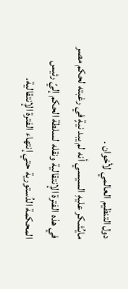دول التنظيم العالمي لأخوان .
مايُشكر عليهِ السيسي أنه لم يبد نيةٍ في رغبته لحكم مصر في هذه الفترة الإنتقالية ونقله لسلطة الحكم إليّ رئيس المحكمة الدُستورية حتي إنتهاء الفترة الإنتقالية.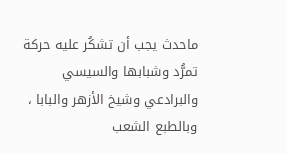ماحدث يجب أن تشكُر عليه حركة تمرُّد وشبابها والسيسي والبرادعي وشيخ الأزهر والبابا ، وبالطبع الشعب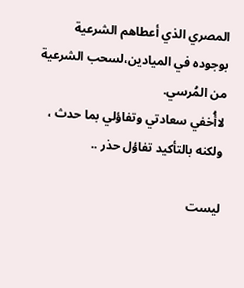المصري الذي أعطاهم الشرعية بوجوده في الميادين،لسحب الشرعية من المُرسي.
لاأُخفي سعادتي وتفاؤلي بما حدث ، ولكنه بالتأكيد تفاؤل حذر ..

ليست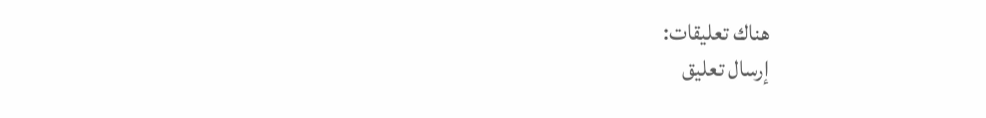هناك تعليقات:
إرسال تعليق